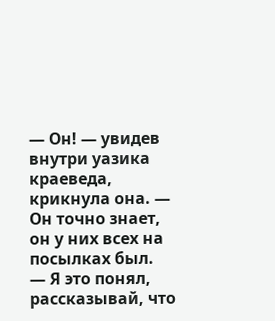— Он! — увидев внутри уазика краеведа, крикнула она. — Он точно знает, он у них всех на посылках был.
— Я это понял, рассказывай, что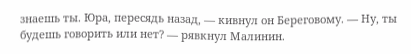знаешь ты. Юра, пересядь назад, — кивнул он Береговому. — Ну, ты будешь говорить или нет? — рявкнул Малинин.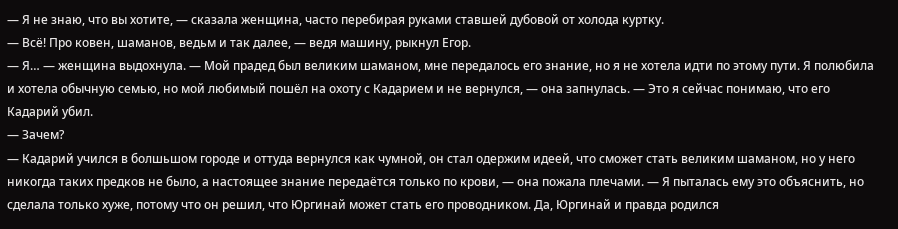— Я не знаю, что вы хотите, — сказала женщина, часто перебирая руками ставшей дубовой от холода куртку.
— Всё! Про ковен, шаманов, ведьм и так далее, — ведя машину, рыкнул Егор.
— Я… — женщина выдохнула. — Мой прадед был великим шаманом, мне передалось его знание, но я не хотела идти по этому пути. Я полюбила и хотела обычную семью, но мой любимый пошёл на охоту с Кадарием и не вернулся, — она запнулась. — Это я сейчас понимаю, что его Кадарий убил.
— Зачем?
— Кадарий учился в болшьшом городе и оттуда вернулся как чумной, он стал одержим идеей, что сможет стать великим шаманом, но у него никогда таких предков не было, а настоящее знание передаётся только по крови, — она пожала плечами. — Я пыталась ему это объяснить, но сделала только хуже, потому что он решил, что Юргинай может стать его проводником. Да, Юргинай и правда родился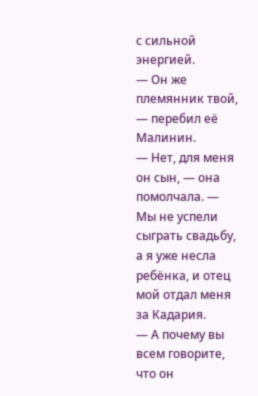с сильной энергией.
— Он же племянник твой, — перебил её Малинин.
— Нет, для меня он сын, — она помолчала. — Мы не успели сыграть свадьбу, а я уже несла ребёнка, и отец мой отдал меня за Кадария.
— А почему вы всем говорите, что он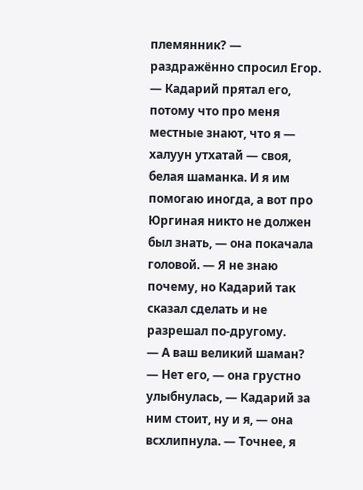племянник? — раздражённо спросил Егор.
— Кадарий прятал его, потому что про меня местные знают, что я — халуун утхатай — своя, белая шаманка. И я им помогаю иногда, а вот про Юргиная никто не должен был знать, — она покачала головой. — Я не знаю почему, но Кадарий так сказал сделать и не разрешал по-другому.
— А ваш великий шаман?
— Нет его, — она грустно улыбнулась, — Кадарий за ним стоит, ну и я, — она всхлипнула. — Точнее, я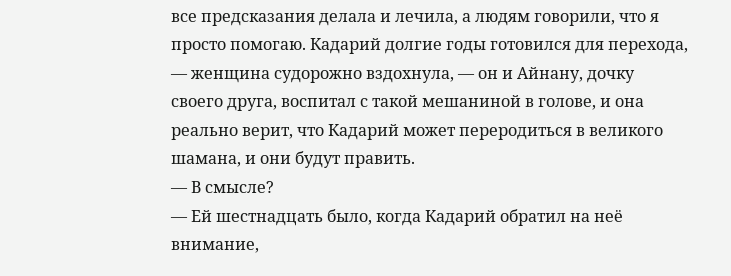все предсказания делала и лечила, а людям говорили, что я просто помогаю. Кадарий долгие годы готовился для перехода, — женщина судорожно вздохнула, — он и Айнану, дочку своего друга, воспитал с такой мешаниной в голове, и она реально верит, что Кадарий может переродиться в великого шамана, и они будут править.
— В смысле?
— Ей шестнадцать было, когда Кадарий обратил на неё внимание,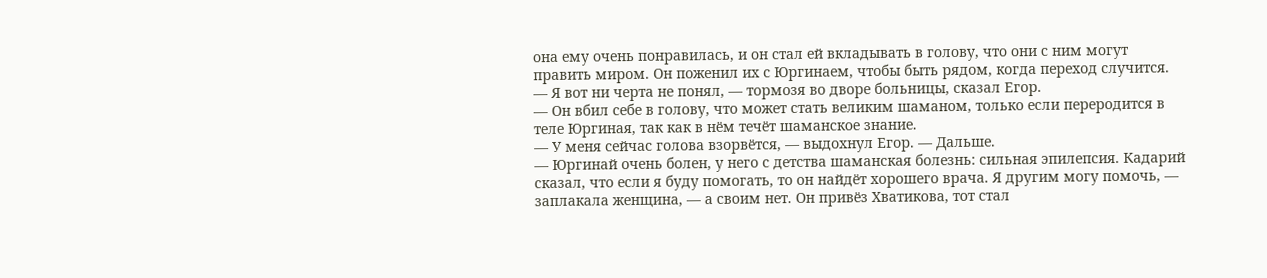она ему очень понравилась, и он стал ей вкладывать в голову, что они с ним могут править миром. Он поженил их с Юргинаем, чтобы быть рядом, когда переход случится.
— Я вот ни черта не понял, — тормозя во дворе больницы, сказал Егор.
— Он вбил себе в голову, что может стать великим шаманом, только если переродится в теле Юргиная, так как в нём течёт шаманское знание.
— У меня сейчас голова взорвётся, — выдохнул Егор. — Дальше.
— Юргинай очень болен, у него с детства шаманская болезнь: сильная эпилепсия. Кадарий сказал, что если я буду помогать, то он найдёт хорошего врача. Я другим могу помочь, — заплакала женщина, — а своим нет. Он привёз Хватикова, тот стал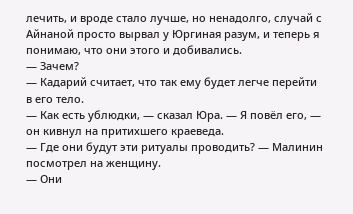лечить, и вроде стало лучше, но ненадолго, случай с Айнаной просто вырвал у Юргиная разум, и теперь я понимаю, что они этого и добивались.
— Зачем?
— Кадарий считает, что так ему будет легче перейти в его тело.
— Как есть ублюдки, — сказал Юра. — Я повёл его, — он кивнул на притихшего краеведа.
— Где они будут эти ритуалы проводить? — Малинин посмотрел на женщину.
— Они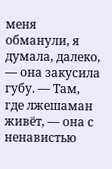меня обманули, я думала, далеко, — она закусила губу. — Там, где лжешаман живёт, — она с ненавистью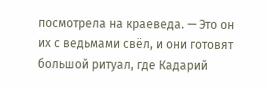посмотрела на краеведа. — Это он их с ведьмами свёл, и они готовят большой ритуал, где Кадарий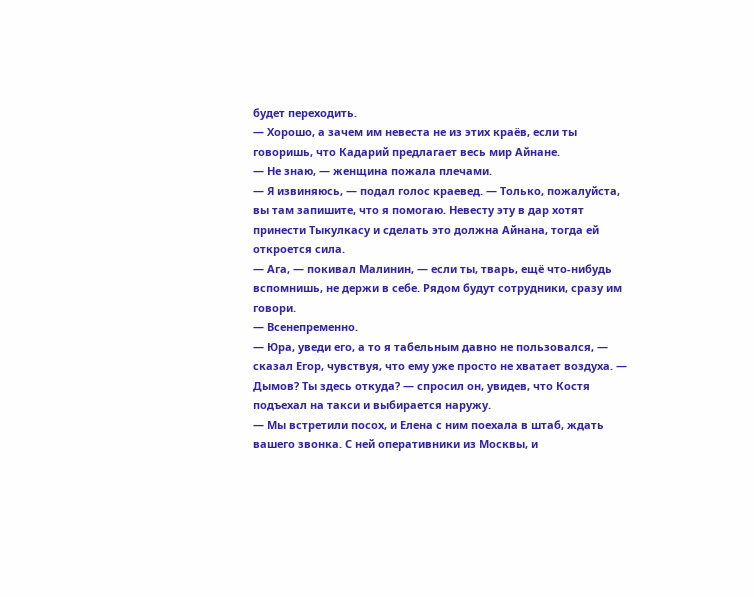будет переходить.
— Хорошо, а зачем им невеста не из этих краёв, если ты говоришь, что Кадарий предлагает весь мир Айнане.
— Не знаю, — женщина пожала плечами.
— Я извиняюсь, — подал голос краевед. — Только, пожалуйста, вы там запишите, что я помогаю. Невесту эту в дар хотят принести Тыкулкасу и сделать это должна Айнана, тогда ей откроется сила.
— Ага, — покивал Малинин, — если ты, тварь, ещё что-нибудь вспомнишь, не держи в себе. Рядом будут сотрудники, сразу им говори.
— Всенепременно.
— Юра, уведи его, а то я табельным давно не пользовался, — сказал Егор, чувствуя, что ему уже просто не хватает воздуха. — Дымов? Ты здесь откуда? — спросил он, увидев, что Костя подъехал на такси и выбирается наружу.
— Мы встретили посох, и Елена с ним поехала в штаб, ждать вашего звонка. С ней оперативники из Москвы, и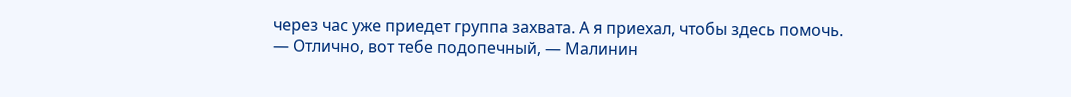через час уже приедет группа захвата. А я приехал, чтобы здесь помочь.
— Отлично, вот тебе подопечный, — Малинин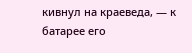кивнул на краеведа, — к батарее его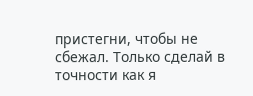пристегни, чтобы не сбежал. Только сделай в точности как я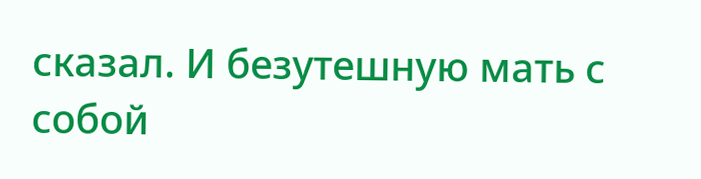сказал. И безутешную мать с собой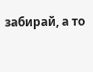забирай, а то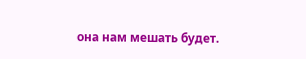она нам мешать будет.